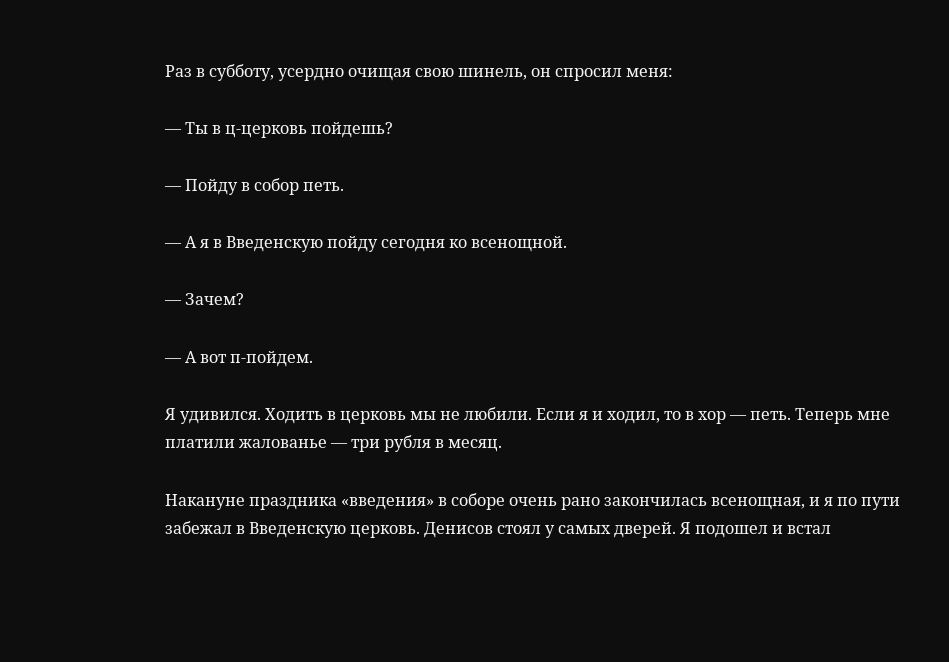Раз в субботу, усердно очищая свою шинель, он спросил меня:

— Ты в ц-церковь пойдешь?

— Пойду в собор петь.

— А я в Введенскую пойду сегодня ко всенощной.

— Зачем?

— А вот п-пойдем.

Я удивился. Ходить в церковь мы не любили. Если я и ходил, то в хор — петь. Теперь мне платили жалованье — три рубля в месяц.

Накануне праздника «введения» в соборе очень рано закончилась всенощная, и я по пути забежал в Введенскую церковь. Денисов стоял у самых дверей. Я подошел и встал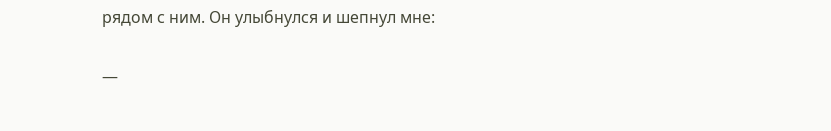рядом с ним. Он улыбнулся и шепнул мне:

—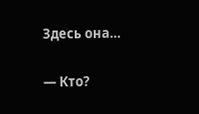Здесь она…

— Кто?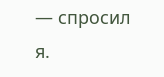— спросил я.